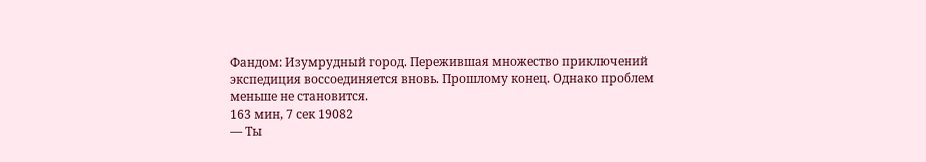Фандом: Изумрудный город. Пережившая множество приключений экспедиция воссоединяется вновь. Прошлому конец. Однако проблем меньше не становится.
163 мин, 7 сек 19082
― Ты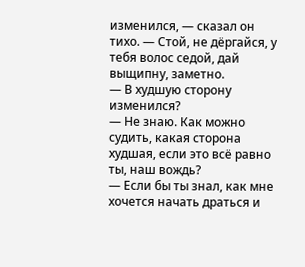изменился, ― сказал он тихо. ― Стой, не дёргайся, у тебя волос седой, дай выщипну, заметно.
― В худшую сторону изменился?
― Не знаю. Как можно судить, какая сторона худшая, если это всё равно ты, наш вождь?
― Если бы ты знал, как мне хочется начать драться и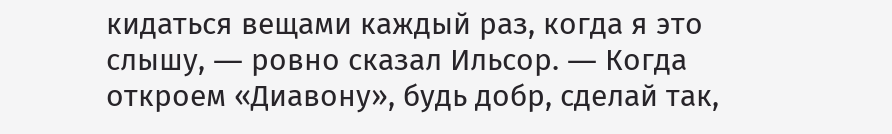кидаться вещами каждый раз, когда я это слышу, ― ровно сказал Ильсор. ― Когда откроем «Диавону», будь добр, сделай так,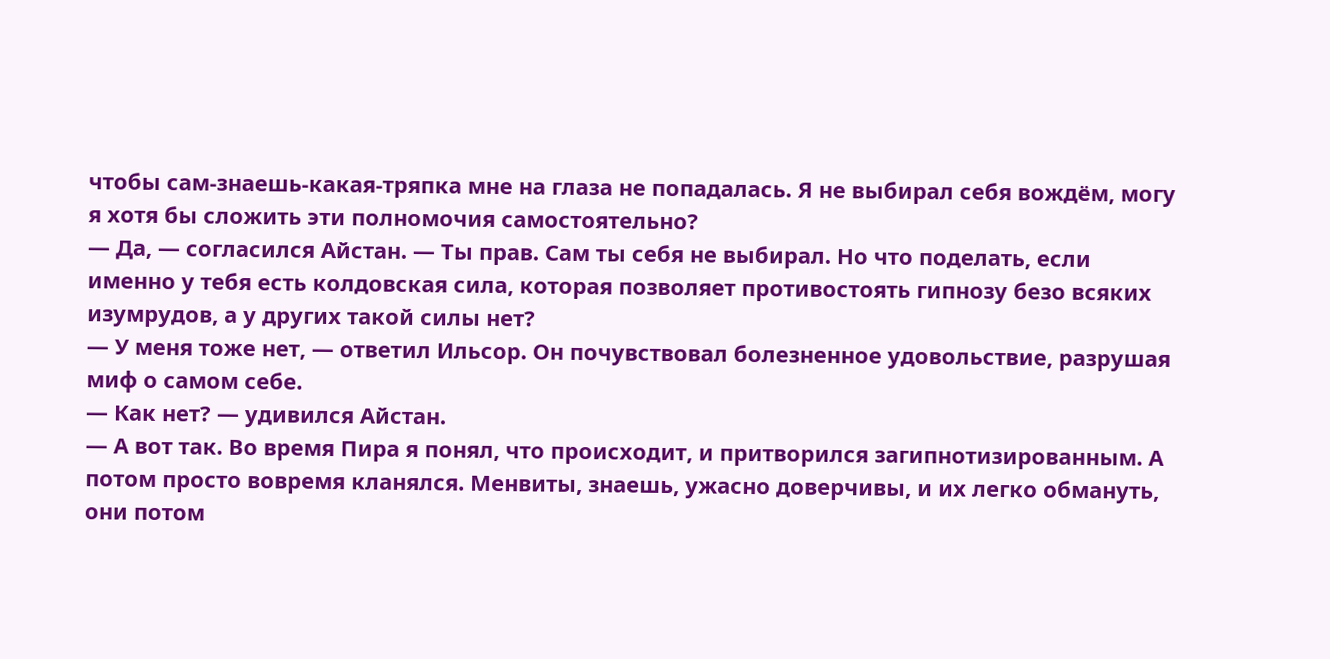чтобы сам-знаешь-какая-тряпка мне на глаза не попадалась. Я не выбирал себя вождём, могу я хотя бы сложить эти полномочия самостоятельно?
― Да, ― согласился Айстан. ― Ты прав. Сам ты себя не выбирал. Но что поделать, если именно у тебя есть колдовская сила, которая позволяет противостоять гипнозу безо всяких изумрудов, а у других такой силы нет?
― У меня тоже нет, ― ответил Ильсор. Он почувствовал болезненное удовольствие, разрушая миф о самом себе.
― Как нет? ― удивился Айстан.
― А вот так. Во время Пира я понял, что происходит, и притворился загипнотизированным. А потом просто вовремя кланялся. Менвиты, знаешь, ужасно доверчивы, и их легко обмануть, они потом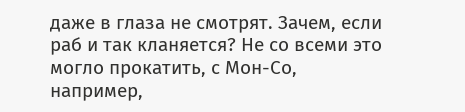даже в глаза не смотрят. Зачем, если раб и так кланяется? Не со всеми это могло прокатить, с Мон-Со, например,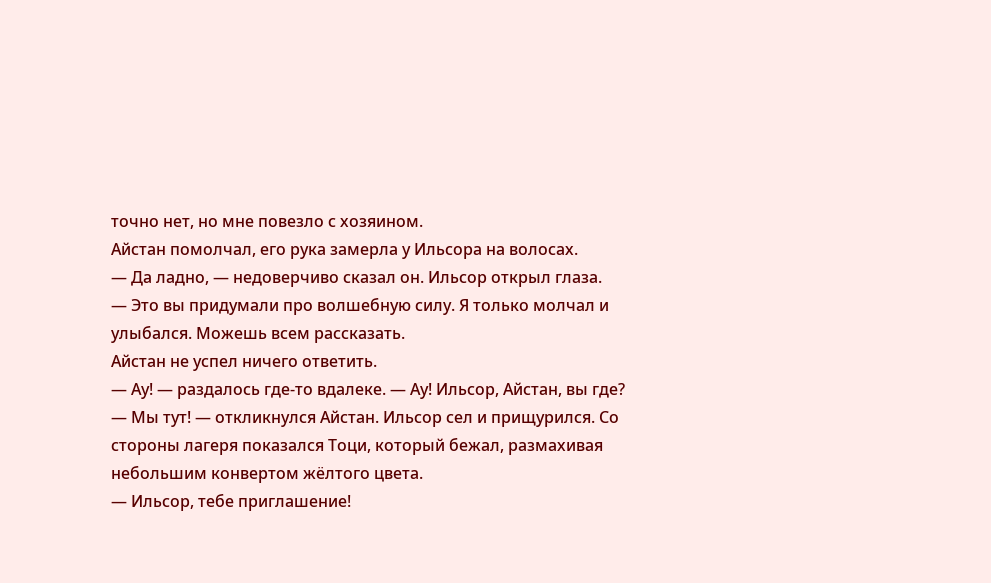точно нет, но мне повезло с хозяином.
Айстан помолчал, его рука замерла у Ильсора на волосах.
― Да ладно, ― недоверчиво сказал он. Ильсор открыл глаза.
― Это вы придумали про волшебную силу. Я только молчал и улыбался. Можешь всем рассказать.
Айстан не успел ничего ответить.
― Ау! ― раздалось где-то вдалеке. ― Ау! Ильсор, Айстан, вы где?
― Мы тут! ― откликнулся Айстан. Ильсор сел и прищурился. Со стороны лагеря показался Тоци, который бежал, размахивая небольшим конвертом жёлтого цвета.
― Ильсор, тебе приглашение!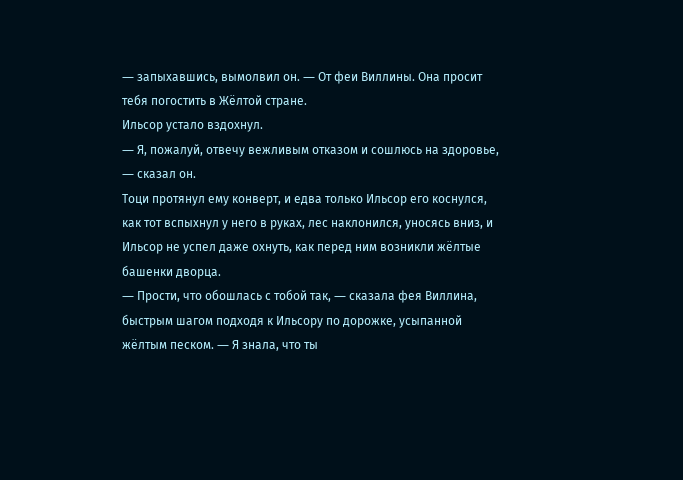― запыхавшись, вымолвил он. ― От феи Виллины. Она просит тебя погостить в Жёлтой стране.
Ильсор устало вздохнул.
― Я, пожалуй, отвечу вежливым отказом и сошлюсь на здоровье, ― сказал он.
Тоци протянул ему конверт, и едва только Ильсор его коснулся, как тот вспыхнул у него в руках, лес наклонился, уносясь вниз, и Ильсор не успел даже охнуть, как перед ним возникли жёлтые башенки дворца.
― Прости, что обошлась с тобой так, ― сказала фея Виллина, быстрым шагом подходя к Ильсору по дорожке, усыпанной жёлтым песком. ― Я знала, что ты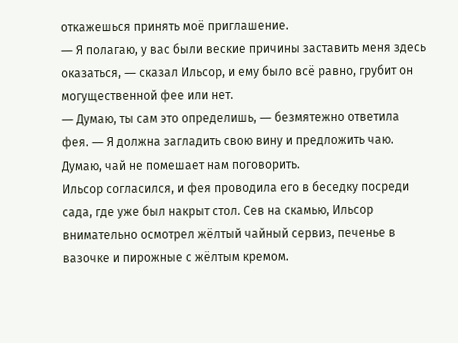откажешься принять моё приглашение.
― Я полагаю, у вас были веские причины заставить меня здесь оказаться, ― сказал Ильсор, и ему было всё равно, грубит он могущественной фее или нет.
― Думаю, ты сам это определишь, ― безмятежно ответила фея. ― Я должна загладить свою вину и предложить чаю. Думаю, чай не помешает нам поговорить.
Ильсор согласился, и фея проводила его в беседку посреди сада, где уже был накрыт стол. Сев на скамью, Ильсор внимательно осмотрел жёлтый чайный сервиз, печенье в вазочке и пирожные с жёлтым кремом.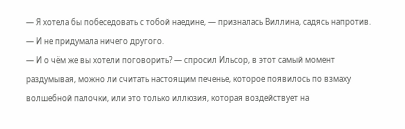― Я хотела бы побеседовать с тобой наедине, ― призналась Виллина, садясь напротив. ― И не придумала ничего другого.
― И о чём же вы хотели поговорить? ― спросил Ильсор, в этот самый момент раздумывая, можно ли считать настоящим печенье, которое появилось по взмаху волшебной палочки, или это только иллюзия, которая воздействует на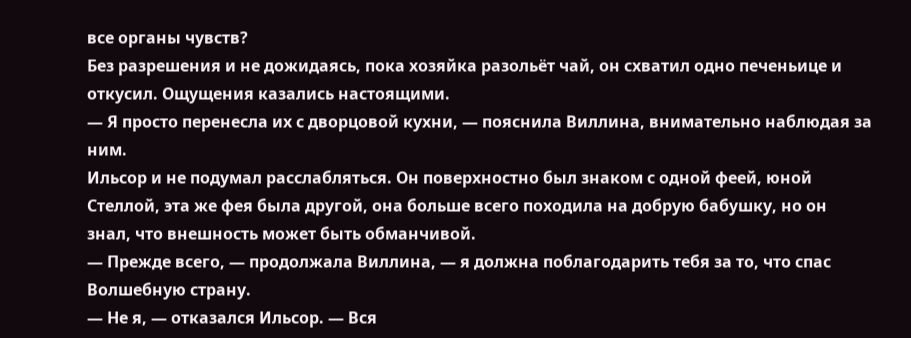все органы чувств?
Без разрешения и не дожидаясь, пока хозяйка разольёт чай, он схватил одно печеньице и откусил. Ощущения казались настоящими.
― Я просто перенесла их с дворцовой кухни, ― пояснила Виллина, внимательно наблюдая за ним.
Ильсор и не подумал расслабляться. Он поверхностно был знаком с одной феей, юной Стеллой, эта же фея была другой, она больше всего походила на добрую бабушку, но он знал, что внешность может быть обманчивой.
― Прежде всего, ― продолжала Виллина, ― я должна поблагодарить тебя за то, что спас Волшебную страну.
― Не я, ― отказался Ильсор. ― Вся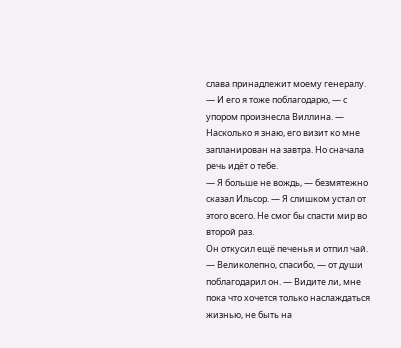слава принадлежит моему генералу.
― И его я тоже поблагодарю, ― с упором произнесла Виллина. ― Насколько я знаю, его визит ко мне запланирован на завтра. Но сначала речь идёт о тебе.
― Я больше не вождь, ― безмятежно сказал Ильсор. ― Я слишком устал от этого всего. Не смог бы спасти мир во второй раз.
Он откусил ещё печенья и отпил чай.
― Великолепно, спасибо, ― от души поблагодарил он. ― Видите ли, мне пока что хочется только наслаждаться жизнью, не быть на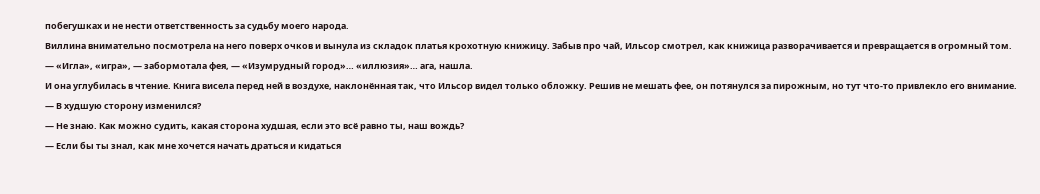побегушках и не нести ответственность за судьбу моего народа.
Виллина внимательно посмотрела на него поверх очков и вынула из складок платья крохотную книжицу. Забыв про чай, Ильсор смотрел, как книжица разворачивается и превращается в огромный том.
― «Игла», «игра», ― забормотала фея, ― «Изумрудный город»… «иллюзия»… ага, нашла.
И она углубилась в чтение. Книга висела перед ней в воздухе, наклонённая так, что Ильсор видел только обложку. Решив не мешать фее, он потянулся за пирожным, но тут что-то привлекло его внимание.
― В худшую сторону изменился?
― Не знаю. Как можно судить, какая сторона худшая, если это всё равно ты, наш вождь?
― Если бы ты знал, как мне хочется начать драться и кидаться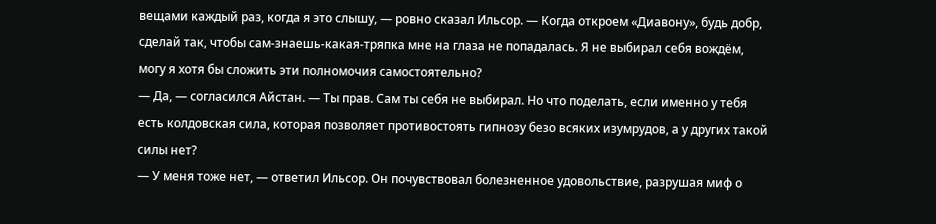вещами каждый раз, когда я это слышу, ― ровно сказал Ильсор. ― Когда откроем «Диавону», будь добр, сделай так, чтобы сам-знаешь-какая-тряпка мне на глаза не попадалась. Я не выбирал себя вождём, могу я хотя бы сложить эти полномочия самостоятельно?
― Да, ― согласился Айстан. ― Ты прав. Сам ты себя не выбирал. Но что поделать, если именно у тебя есть колдовская сила, которая позволяет противостоять гипнозу безо всяких изумрудов, а у других такой силы нет?
― У меня тоже нет, ― ответил Ильсор. Он почувствовал болезненное удовольствие, разрушая миф о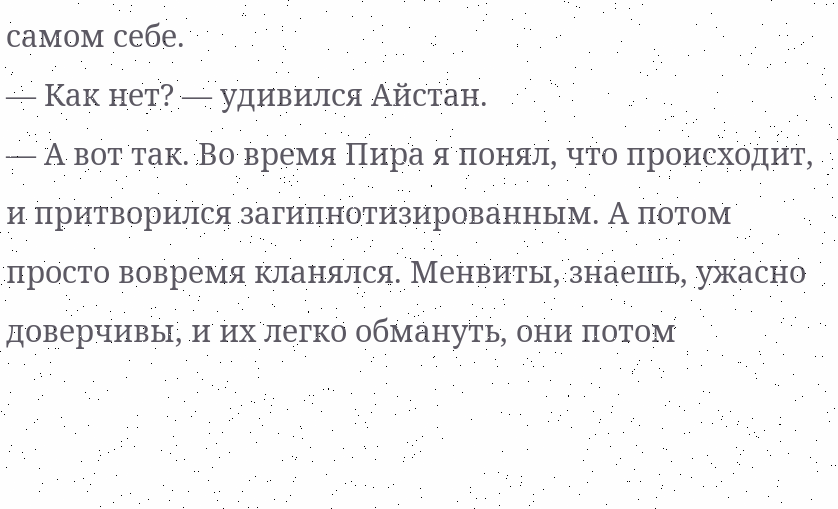самом себе.
― Как нет? ― удивился Айстан.
― А вот так. Во время Пира я понял, что происходит, и притворился загипнотизированным. А потом просто вовремя кланялся. Менвиты, знаешь, ужасно доверчивы, и их легко обмануть, они потом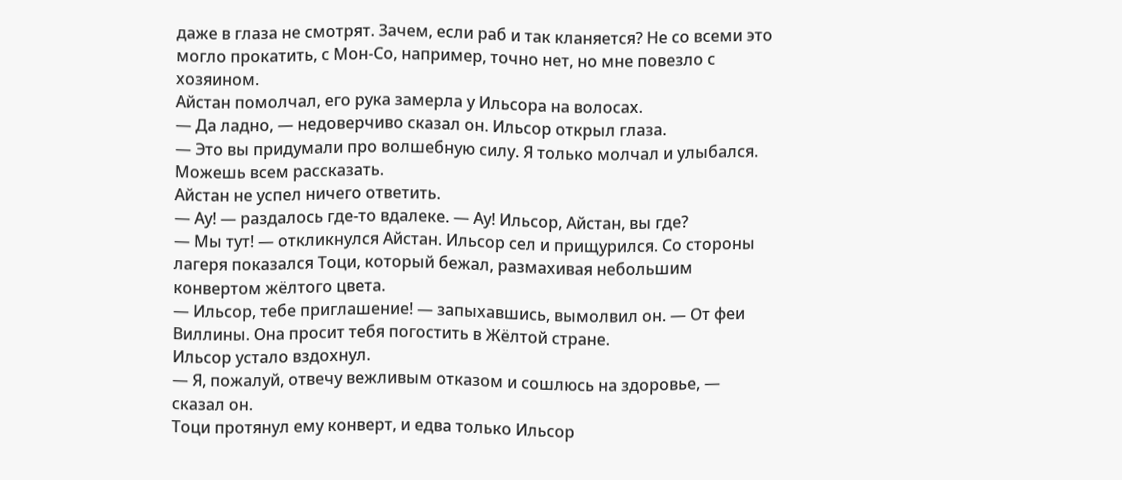даже в глаза не смотрят. Зачем, если раб и так кланяется? Не со всеми это могло прокатить, с Мон-Со, например, точно нет, но мне повезло с хозяином.
Айстан помолчал, его рука замерла у Ильсора на волосах.
― Да ладно, ― недоверчиво сказал он. Ильсор открыл глаза.
― Это вы придумали про волшебную силу. Я только молчал и улыбался. Можешь всем рассказать.
Айстан не успел ничего ответить.
― Ау! ― раздалось где-то вдалеке. ― Ау! Ильсор, Айстан, вы где?
― Мы тут! ― откликнулся Айстан. Ильсор сел и прищурился. Со стороны лагеря показался Тоци, который бежал, размахивая небольшим конвертом жёлтого цвета.
― Ильсор, тебе приглашение! ― запыхавшись, вымолвил он. ― От феи Виллины. Она просит тебя погостить в Жёлтой стране.
Ильсор устало вздохнул.
― Я, пожалуй, отвечу вежливым отказом и сошлюсь на здоровье, ― сказал он.
Тоци протянул ему конверт, и едва только Ильсор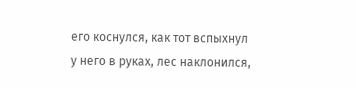его коснулся, как тот вспыхнул у него в руках, лес наклонился,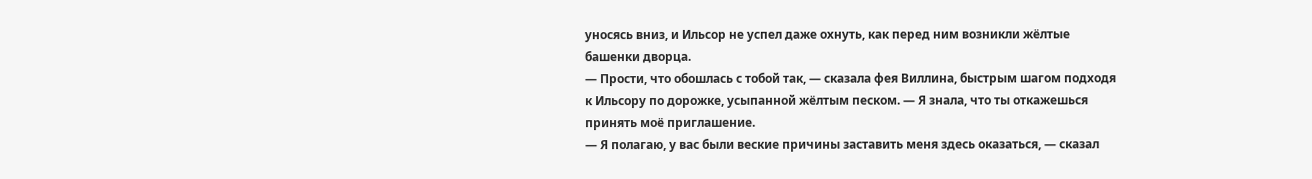уносясь вниз, и Ильсор не успел даже охнуть, как перед ним возникли жёлтые башенки дворца.
― Прости, что обошлась с тобой так, ― сказала фея Виллина, быстрым шагом подходя к Ильсору по дорожке, усыпанной жёлтым песком. ― Я знала, что ты откажешься принять моё приглашение.
― Я полагаю, у вас были веские причины заставить меня здесь оказаться, ― сказал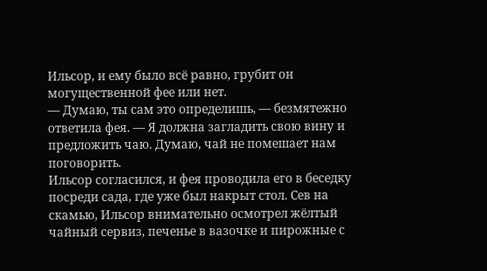Ильсор, и ему было всё равно, грубит он могущественной фее или нет.
― Думаю, ты сам это определишь, ― безмятежно ответила фея. ― Я должна загладить свою вину и предложить чаю. Думаю, чай не помешает нам поговорить.
Ильсор согласился, и фея проводила его в беседку посреди сада, где уже был накрыт стол. Сев на скамью, Ильсор внимательно осмотрел жёлтый чайный сервиз, печенье в вазочке и пирожные с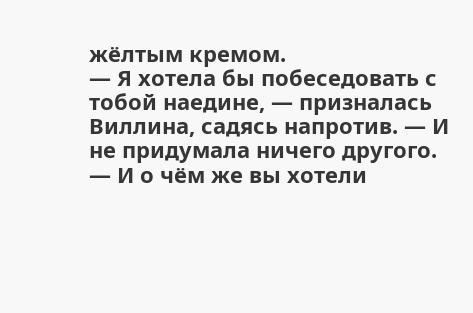жёлтым кремом.
― Я хотела бы побеседовать с тобой наедине, ― призналась Виллина, садясь напротив. ― И не придумала ничего другого.
― И о чём же вы хотели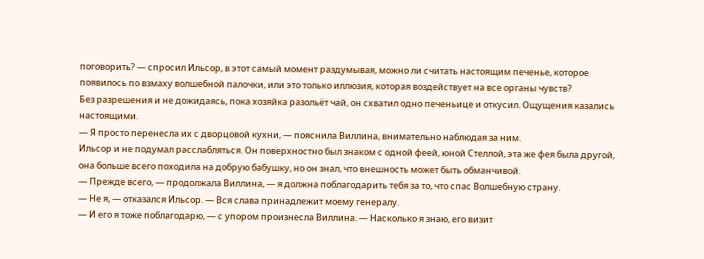поговорить? ― спросил Ильсор, в этот самый момент раздумывая, можно ли считать настоящим печенье, которое появилось по взмаху волшебной палочки, или это только иллюзия, которая воздействует на все органы чувств?
Без разрешения и не дожидаясь, пока хозяйка разольёт чай, он схватил одно печеньице и откусил. Ощущения казались настоящими.
― Я просто перенесла их с дворцовой кухни, ― пояснила Виллина, внимательно наблюдая за ним.
Ильсор и не подумал расслабляться. Он поверхностно был знаком с одной феей, юной Стеллой, эта же фея была другой, она больше всего походила на добрую бабушку, но он знал, что внешность может быть обманчивой.
― Прежде всего, ― продолжала Виллина, ― я должна поблагодарить тебя за то, что спас Волшебную страну.
― Не я, ― отказался Ильсор. ― Вся слава принадлежит моему генералу.
― И его я тоже поблагодарю, ― с упором произнесла Виллина. ― Насколько я знаю, его визит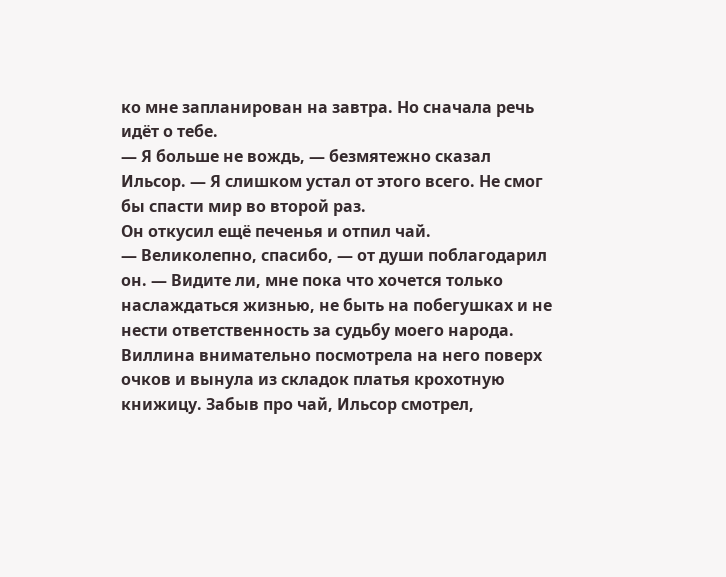ко мне запланирован на завтра. Но сначала речь идёт о тебе.
― Я больше не вождь, ― безмятежно сказал Ильсор. ― Я слишком устал от этого всего. Не смог бы спасти мир во второй раз.
Он откусил ещё печенья и отпил чай.
― Великолепно, спасибо, ― от души поблагодарил он. ― Видите ли, мне пока что хочется только наслаждаться жизнью, не быть на побегушках и не нести ответственность за судьбу моего народа.
Виллина внимательно посмотрела на него поверх очков и вынула из складок платья крохотную книжицу. Забыв про чай, Ильсор смотрел,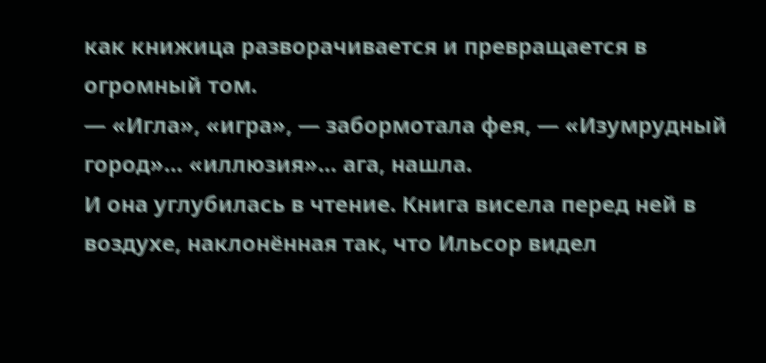как книжица разворачивается и превращается в огромный том.
― «Игла», «игра», ― забормотала фея, ― «Изумрудный город»… «иллюзия»… ага, нашла.
И она углубилась в чтение. Книга висела перед ней в воздухе, наклонённая так, что Ильсор видел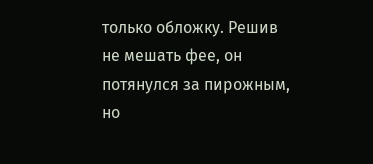только обложку. Решив не мешать фее, он потянулся за пирожным, но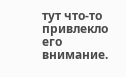тут что-то привлекло его внимание.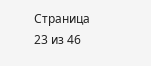Страница 23 из 46